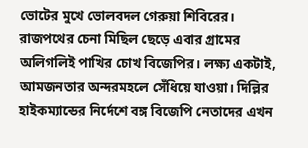ভোটের মুখে ভোলবদল গেরুয়া শিবিরের। রাজপথের চেনা মিছিল ছেড়ে এবার গ্রামের অলিগলিই পাখির চোখ বিজেপির। লক্ষ্য একটাই, আমজনতার অন্দরমহলে সেঁধিয়ে যাওয়া। দিল্লির হাইকম্যান্ডের নির্দেশে বঙ্গ বিজেপি নেতাদের এখন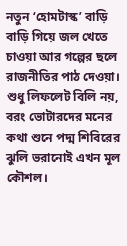নতুন ‘হোমটাস্ক’ বাড়ি বাড়ি গিয়ে জল খেতে চাওয়া আর গল্পের ছলে রাজনীতির পাঠ দেওয়া। শুধু লিফলেট বিলি নয়, বরং ভোটারদের মনের কথা শুনে পদ্ম শিবিরের ঝুলি ভরানোই এখন মূল কৌশল।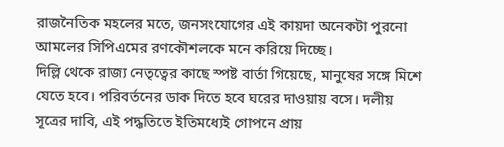রাজনৈতিক মহলের মতে, জনসংযোগের এই কায়দা অনেকটা পুরনো আমলের সিপিএমের রণকৌশলকে মনে করিয়ে দিচ্ছে।
দিল্লি থেকে রাজ্য নেতৃত্বের কাছে স্পষ্ট বার্তা গিয়েছে, মানুষের সঙ্গে মিশে যেতে হবে। পরিবর্তনের ডাক দিতে হবে ঘরের দাওয়ায় বসে। দলীয় সূত্রের দাবি, এই পদ্ধতিতে ইতিমধ্যেই গোপনে প্রায়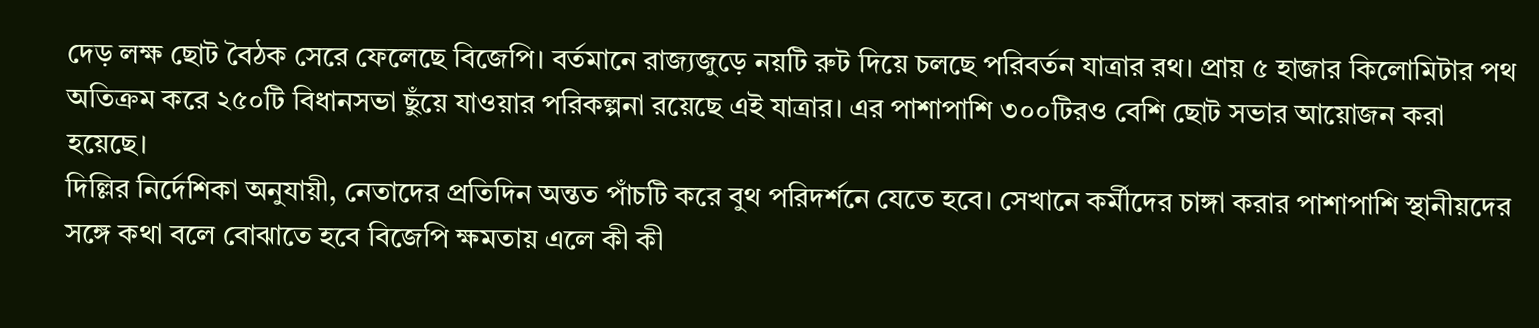দেড় লক্ষ ছোট বৈঠক সেরে ফেলেছে বিজেপি। বর্তমানে রাজ্যজুড়ে নয়টি রুট দিয়ে চলছে পরিবর্তন যাত্রার রথ। প্রায় ৫ হাজার কিলোমিটার পথ অতিক্রম করে ২৫০টি বিধানসভা ছুঁয়ে যাওয়ার পরিকল্পনা রয়েছে এই যাত্রার। এর পাশাপাশি ৩০০টিরও বেশি ছোট সভার আয়োজন করা হয়েছে।
দিল্লির নির্দেশিকা অনুযায়ী, নেতাদের প্রতিদিন অন্তত পাঁচটি করে বুথ পরিদর্শনে যেতে হবে। সেখানে কর্মীদের চাঙ্গা করার পাশাপাশি স্থানীয়দের সঙ্গে কথা বলে বোঝাতে হবে বিজেপি ক্ষমতায় এলে কী কী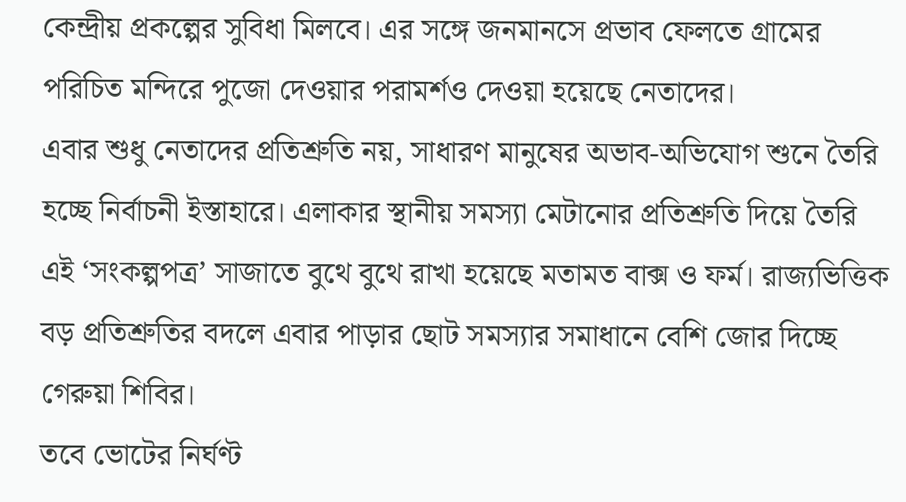কেন্দ্রীয় প্রকল্পের সুবিধা মিলবে। এর সঙ্গে জনমানসে প্রভাব ফেলতে গ্রামের পরিচিত মন্দিরে পুজো দেওয়ার পরামর্শও দেওয়া হয়েছে নেতাদের।
এবার শুধু নেতাদের প্রতিশ্রুতি নয়, সাধারণ মানুষের অভাব-অভিযোগ শুনে তৈরি হচ্ছে নির্বাচনী ইস্তাহারে। এলাকার স্থানীয় সমস্যা মেটানোর প্রতিশ্রুতি দিয়ে তৈরি এই ‘সংকল্পপত্র’ সাজাতে বুথে বুথে রাখা হয়েছে মতামত বাক্স ও ফর্ম। রাজ্যভিত্তিক বড় প্রতিশ্রুতির বদলে এবার পাড়ার ছোট সমস্যার সমাধানে বেশি জোর দিচ্ছে গেরুয়া শিবির।
তবে ভোটের নির্ঘণ্ট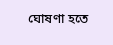ঘোষণা হতে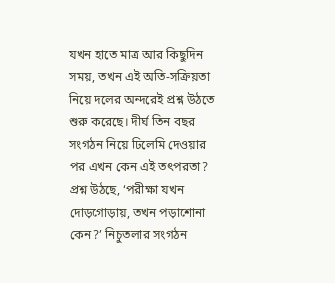যখন হাতে মাত্র আর কিছুদিন সময়, তখন এই অতি-সক্রিয়তা নিয়ে দলের অন্দরেই প্রশ্ন উঠতে শুরু করেছে। দীর্ঘ তিন বছর সংগঠন নিয়ে ঢিলেমি দেওয়ার পর এখন কেন এই তৎপরতা? প্রশ্ন উঠছে, ‘পরীক্ষা যখন দোড়গোড়ায়, তখন পড়াশোনা কেন?’ নিচুতলার সংগঠন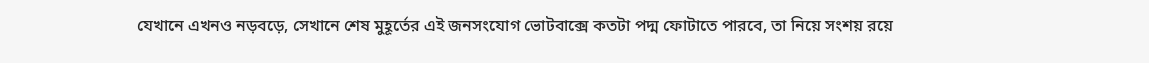যেখানে এখনও নড়বড়ে, সেখানে শেষ মুহূর্তের এই জনসংযোগ ভোটবাক্সে কতটা পদ্ম ফোটাতে পারবে, তা নিয়ে সংশয় রয়ে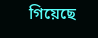গিয়েছে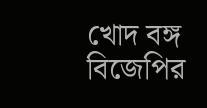খোদ বঙ্গ বিজেপির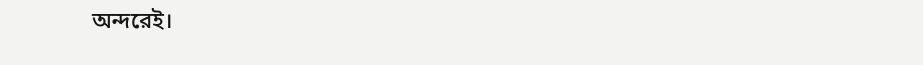অন্দরেই।